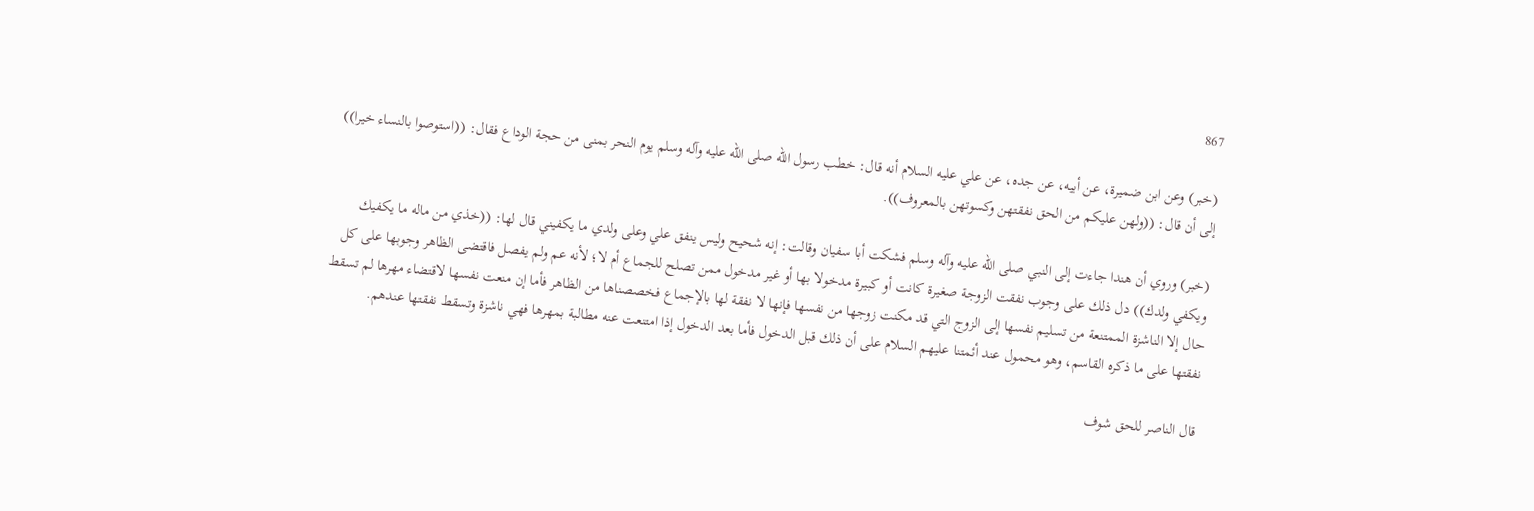867

(خبر) وعن ابن ضميرة، عن أبيه، عن جده، عن علي عليه السلام أنه قال: خطب رسول الله صلى الله عليه وآله وسلم يوم النحر بمنى من حجة الوداع فقال: ((استوصوا بالنساء خيرا)) إلى أن قال: ((ولهن عليكم من الحق نفقتهن وكسوتهن بالمعروف)).

(خبر) وروي أن هندا جاءت إلى النبي صلى الله عليه وآله وسلم فشكت أبا سفيان وقالت: إنه شحيح وليس ينفق علي وعلى ولدي ما يكفيني قال لها: ((خذي من ماله ما يكفيك ويكفي ولدك)) دل ذلك على وجوب نفقت الزوجة صغيرة كانت أو كبيرة مدخولا بها أو غير مدخول ممن تصلح للجماع أم لا؛ لأنه عم ولم يفصل فاقتضى الظاهر وجوبها على كل حال إلا الناشزة الممتنعة من تسليم نفسها إلى الزوج التي قد مكنت زوجها من نفسها فإنها لا نفقة لها بالإجماع فخصصناها من الظاهر فأما إن منعت نفسها لاقتضاء مهرها لم تسقط نفقتها على ما ذكره القاسم، وهو محمول عند أئمتنا عليهم السلام على أن ذلك قبل الدخول فأما بعد الدخول إذا امتنعت عنه مطالبة بمهرها فهي ناشزة وتسقط نفقتها عندهم.

قال الناصر للحق شوف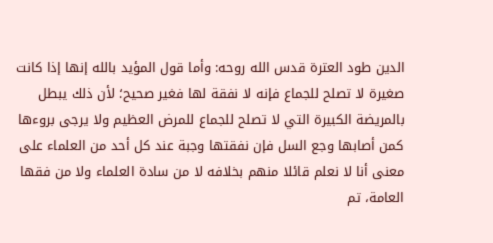الدين طود العترة قدس الله روحه: وأما قول المؤيد بالله إنها إذا كانت صغيرة لا تصلح للجماع فإنه لا نفقة لها فغير صحيح؛ لأن ذلك يبطل بالمريضة الكبيرة التي لا تصلح للجماع للمرض العظيم ولا يرجى بروءها كمن أصابها وجع السل فإن نفقتها وجبة عند كل أحد من العلماء على معنى أنا لا نعلم قائلا منهم بخلافه لا من سادة العلماء ولا من فقها العامة، تم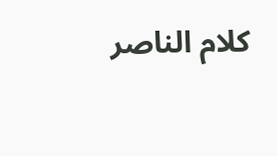كلام الناصر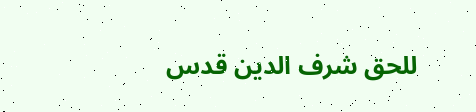للحق شرف الدين قدس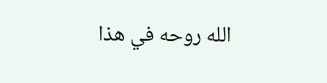الله روحه في هذا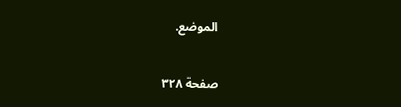الموضع.

صفحة ٣٢٨